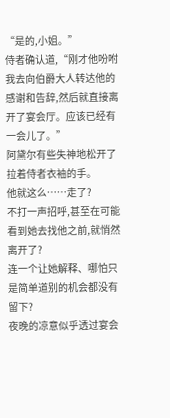“是的,小姐。”
侍者确认道,“刚才他吩咐我去向伯爵大人转达他的感谢和告辞,然后就直接离开了宴会厅。应该已经有一会儿了。”
阿黛尔有些失神地松开了拉着侍者衣袖的手。
他就这么……走了?
不打一声招呼,甚至在可能看到她去找他之前,就悄然离开了?
连一个让她解释、哪怕只是简单道别的机会都没有留下?
夜晚的凉意似乎透过宴会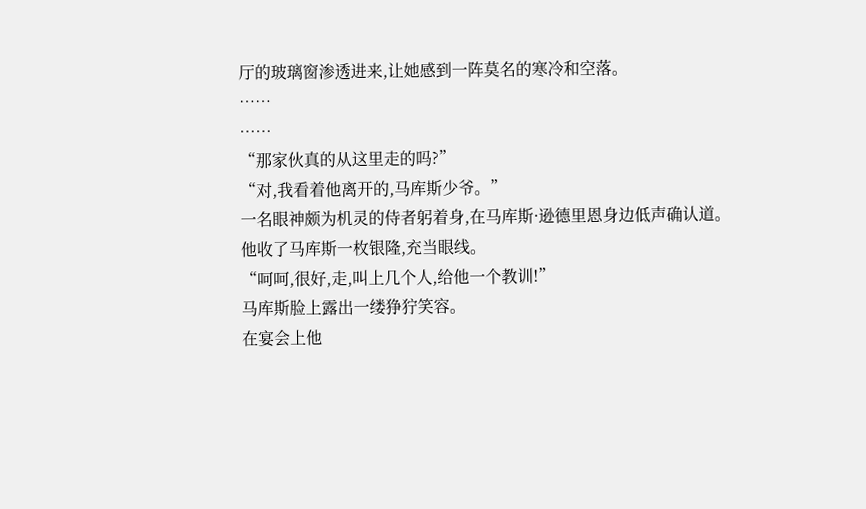厅的玻璃窗渗透进来,让她感到一阵莫名的寒冷和空落。
……
……
“那家伙真的从这里走的吗?”
“对,我看着他离开的,马库斯少爷。”
一名眼神颇为机灵的侍者躬着身,在马库斯·逊德里恩身边低声确认道。
他收了马库斯一枚银隆,充当眼线。
“呵呵,很好,走,叫上几个人,给他一个教训!”
马库斯脸上露出一缕狰狞笑容。
在宴会上他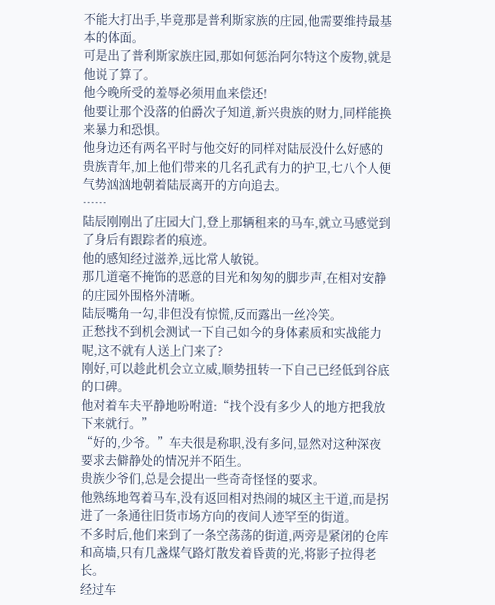不能大打出手,毕竟那是普利斯家族的庄园,他需要维持最基本的体面。
可是出了普利斯家族庄园,那如何惩治阿尔特这个废物,就是他说了算了。
他今晚所受的羞辱必须用血来偿还!
他要让那个没落的伯爵次子知道,新兴贵族的财力,同样能换来暴力和恐惧。
他身边还有两名平时与他交好的同样对陆辰没什么好感的贵族青年,加上他们带来的几名孔武有力的护卫,七八个人便气势汹汹地朝着陆辰离开的方向追去。
……
陆辰刚刚出了庄园大门,登上那辆租来的马车,就立马感觉到了身后有跟踪者的痕迹。
他的感知经过滋养,远比常人敏锐。
那几道毫不掩饰的恶意的目光和匆匆的脚步声,在相对安静的庄园外围格外清晰。
陆辰嘴角一勾,非但没有惊慌,反而露出一丝冷笑。
正愁找不到机会测试一下自己如今的身体素质和实战能力呢,这不就有人送上门来了?
刚好,可以趁此机会立立威,顺势扭转一下自己已经低到谷底的口碑。
他对着车夫平静地吩咐道:“找个没有多少人的地方把我放下来就行。”
“好的,少爷。”车夫很是称职,没有多问,显然对这种深夜要求去僻静处的情况并不陌生。
贵族少爷们,总是会提出一些奇奇怪怪的要求。
他熟练地驾着马车,没有返回相对热闹的城区主干道,而是拐进了一条通往旧货市场方向的夜间人迹罕至的街道。
不多时后,他们来到了一条空荡荡的街道,两旁是紧闭的仓库和高墙,只有几盏煤气路灯散发着昏黄的光,将影子拉得老长。
经过车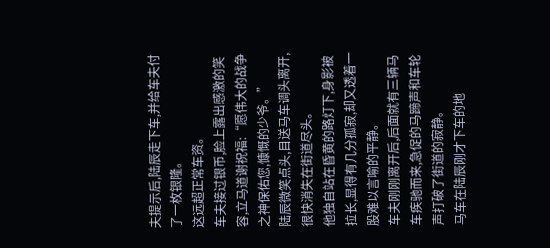夫提示后,陆辰走下车,并给车夫付了一枚银隆。
这远超正常车资。
车夫接过银币,脸上露出感激的笑容,立马道谢祝福:“愿伟大的战争之神保佑您,慷慨的少爷。”
陆辰微笑点头,目送马车调头离开,很快消失在街道尽头。
他独自站在昏黄的路灯下,身影被拉长,显得有几分孤寂,却又透着一股难以言喻的平静。
车夫刚刚离开后,后面就有三辆马车疾驰而来,急促的马蹄声和车轮声打破了街道的寂静。
马车在陆辰刚才下车的地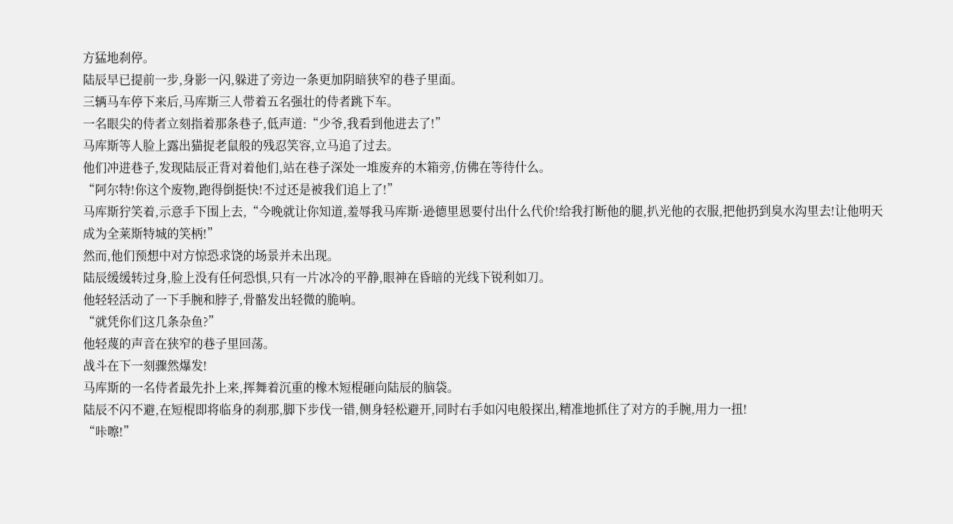方猛地刹停。
陆辰早已提前一步,身影一闪,躲进了旁边一条更加阴暗狭窄的巷子里面。
三辆马车停下来后,马库斯三人带着五名强壮的侍者跳下车。
一名眼尖的侍者立刻指着那条巷子,低声道:“少爷,我看到他进去了!”
马库斯等人脸上露出猫捉老鼠般的残忍笑容,立马追了过去。
他们冲进巷子,发现陆辰正背对着他们,站在巷子深处一堆废弃的木箱旁,仿佛在等待什么。
“阿尔特!你这个废物,跑得倒挺快!不过还是被我们追上了!”
马库斯狞笑着,示意手下围上去,“今晚就让你知道,羞辱我马库斯·逊德里恩要付出什么代价!给我打断他的腿,扒光他的衣服,把他扔到臭水沟里去!让他明天成为全莱斯特城的笑柄!”
然而,他们预想中对方惊恐求饶的场景并未出现。
陆辰缓缓转过身,脸上没有任何恐惧,只有一片冰冷的平静,眼神在昏暗的光线下锐利如刀。
他轻轻活动了一下手腕和脖子,骨骼发出轻微的脆响。
“就凭你们这几条杂鱼?”
他轻蔑的声音在狭窄的巷子里回荡。
战斗在下一刻骤然爆发!
马库斯的一名侍者最先扑上来,挥舞着沉重的橡木短棍砸向陆辰的脑袋。
陆辰不闪不避,在短棍即将临身的刹那,脚下步伐一错,侧身轻松避开,同时右手如闪电般探出,精准地抓住了对方的手腕,用力一扭!
“咔嚓!”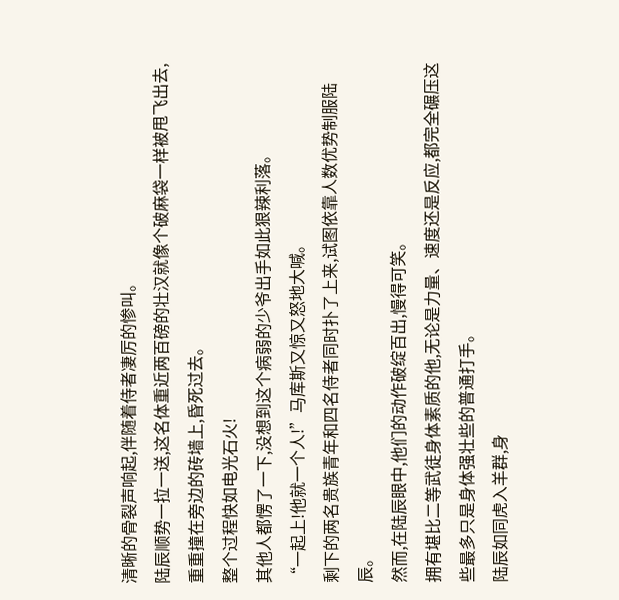清晰的骨裂声响起,伴随着侍者凄厉的惨叫。
陆辰顺势一拉一送,这名体重近两百磅的壮汉就像个破麻袋一样被甩飞出去,重重撞在旁边的砖墙上,昏死过去。
整个过程快如电光石火!
其他人都愣了一下,没想到这个病弱的少爷出手如此狠辣利落。
“一起上!他就一个人!”马库斯又惊又怒地大喊。
剩下的两名贵族青年和四名侍者同时扑了上来,试图依靠人数优势制服陆辰。
然而,在陆辰眼中,他们的动作破绽百出,慢得可笑。
拥有堪比二等武徒身体素质的他,无论是力量、速度还是反应,都完全碾压这些最多只是身体强壮些的普通打手。
陆辰如同虎入羊群,身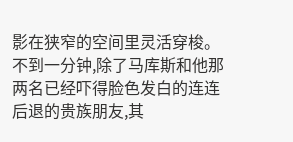影在狭窄的空间里灵活穿梭。
不到一分钟,除了马库斯和他那两名已经吓得脸色发白的连连后退的贵族朋友,其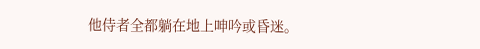他侍者全都躺在地上呻吟或昏迷。